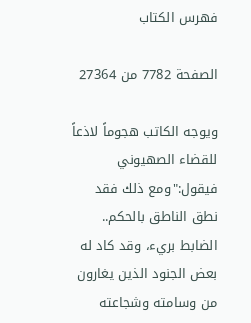فهرس الكتاب

الصفحة 7782 من 27364

ويوجه الكاتب هجوماً لاذعاً للقضاء الصهيوني فيقول:"ومع ذلك فقد نطق الناطق بالحكم.. الضابط بريء، وقد كاد له بعض الجنود الذين يغارون من وسامته وشجاعته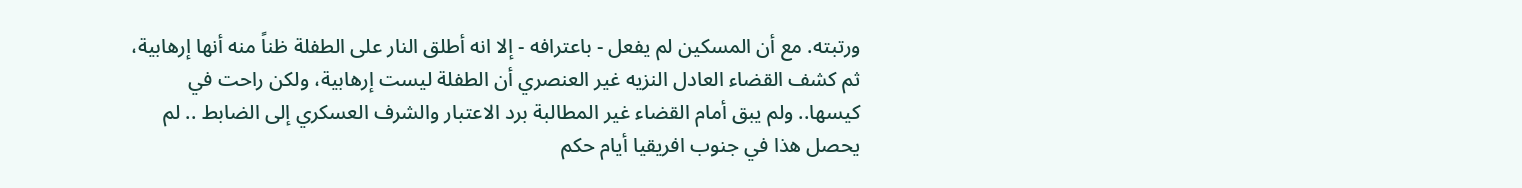ورتبته. مع أن المسكين لم يفعل - باعترافه - إلا انه أطلق النار على الطفلة ظناً منه أنها إرهابية، ثم كشف القضاء العادل النزيه غير العنصري أن الطفلة ليست إرهابية، ولكن راحت في كيسها.. ولم يبق أمام القضاء غير المطالبة برد الاعتبار والشرف العسكري إلى الضابط .. لم يحصل هذا في جنوب افريقيا أيام حكم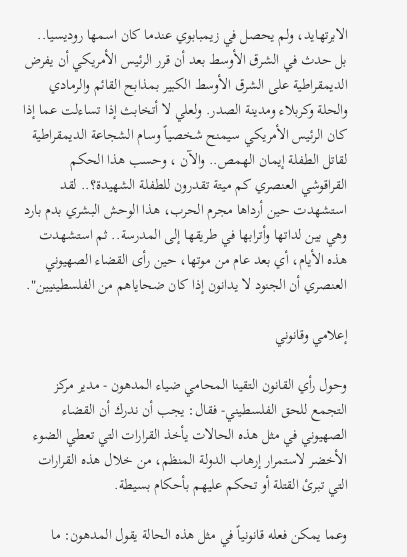الابرتهايد، ولم يحصل في زيمبابوي عندما كان اسمها روديسيا.. بل حدث في الشرق الأوسط بعد أن قرر الرئيس الأمريكي أن يفرض الديمقراطية على الشرق الأوسط الكبير بمذابح القائم والرمادي والحلة وكربلاء ومدينة الصدر. ولعلي لا أتخابث إذا تساءلت عما إذا كان الرئيس الأمريكي سيمنح شخصياً وسام الشجاعة الديمقراطية لقاتل الطفلة إيمان الهمص.. والآن ، وحسب هذا الحكم القراقوشي العنصري كم ميتة تقدرون للطفلة الشهيدة؟.. لقد استشهدت حين أرداها مجرم الحرب، هذا الوحش البشري بدم بارد وهي بين لداتها وأترابها في طريقها إلى المدرسة.. ثم استشهدت هذه الأيام، أي بعد عام من موتها، حين رأى القضاء الصهيوني العنصري أن الجنود لا يدانون إذا كان ضحاياهم من الفلسطينيين".

إعلامي وقانوني

وحول رأي القانون التقينا المحامي ضياء المدهون - مدير مركز التجمع للحق الفلسطيني- فقال: يجب أن ندرك أن القضاء الصهيوني في مثل هذه الحالات يأخذ القرارات التي تعطي الضوء الأخضر لاستمرار إرهاب الدولة المنظم، من خلال هذه القرارات التي تبرئ القتلة أو تحكم عليهم بأحكام بسيطة.

وعما يمكن فعله قانونياً في مثل هذه الحالة يقول المدهون: ما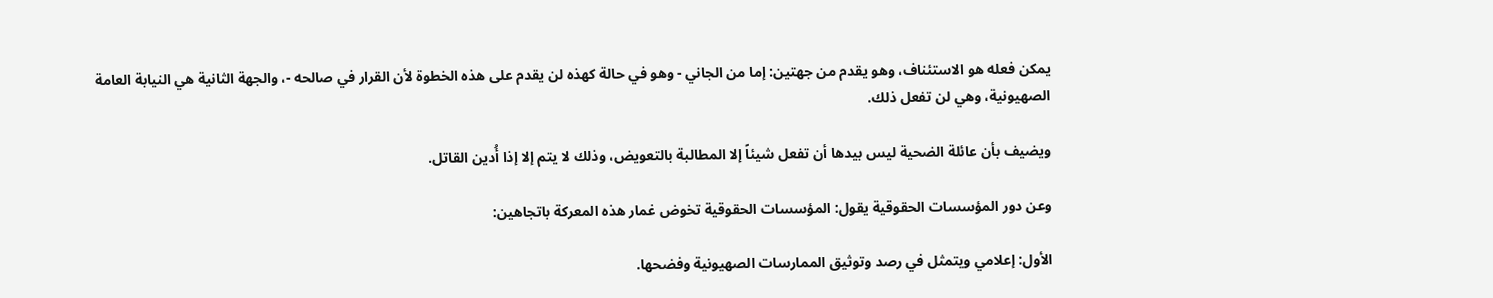يمكن فعله هو الاستئناف، وهو يقدم من جهتين: إما من الجاني - وهو في حالة كهذه لن يقدم على هذه الخطوة لأن القرار في صالحه -، والجهة الثانية هي النيابة العامة الصهيونية، وهي لن تفعل ذلك.

ويضيف بأن عائلة الضحية ليس بيدها أن تفعل شيئاً إلا المطالبة بالتعويض، وذلك لا يتم إلا إذا أُدين القاتل.

وعن دور المؤسسات الحقوقية يقول: المؤسسات الحقوقية تخوض غمار هذه المعركة باتجاهين:

الأول: إعلامي ويتمثل في رصد وتوثيق الممارسات الصهيونية وفضحها.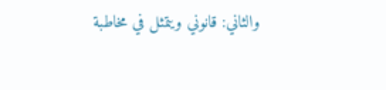والثاني: قانوني ويتمثل في مخاطبة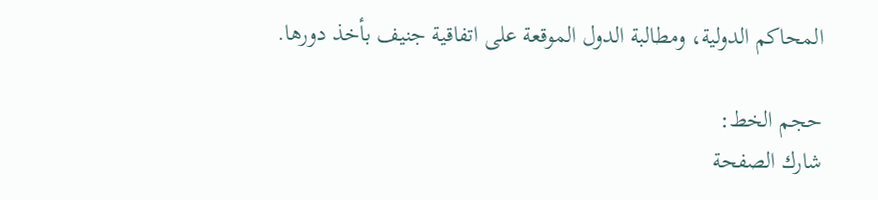المحاكم الدولية، ومطالبة الدول الموقعة على اتفاقية جنيف بأخذ دورها.

حجم الخط:
شارك الصفحة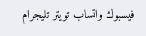فيسبوك واتساب تويتر تليجرام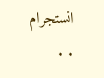انستجرام
. .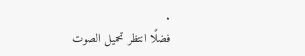.
فضلًا انتظر تحميل الصوت